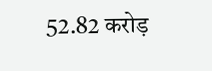52.82 करोड़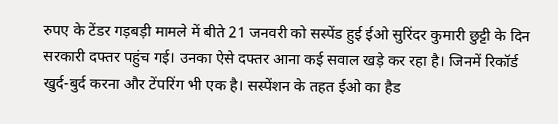रुपए के टेंडर गड़बड़ी मामले में बीते 21 जनवरी को सस्पेंड हुई ईओ सुरिंदर कुमारी छुट्टी के दिन सरकारी दफ्तर पहुंच गई। उनका ऐसे दफ्तर आना कई सवाल खड़े कर रहा है। जिनमें रिकॉर्ड खुर्द-बुर्द करना और टेंपरिंग भी एक है। सस्पेंशन के तहत ईओ का हैड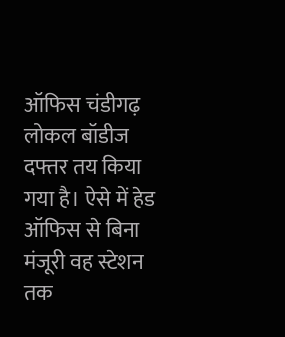ऑफिस चंडीगढ़ लोकल बॉडीज दफ्तर तय किया गया है। ऐसे में हेड ऑफिस से बिना मंजूरी वह स्टेशन तक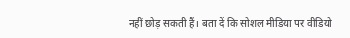नहीं छोड़ सकती हैं। बता दें कि सोशल मीडिया पर वीडियो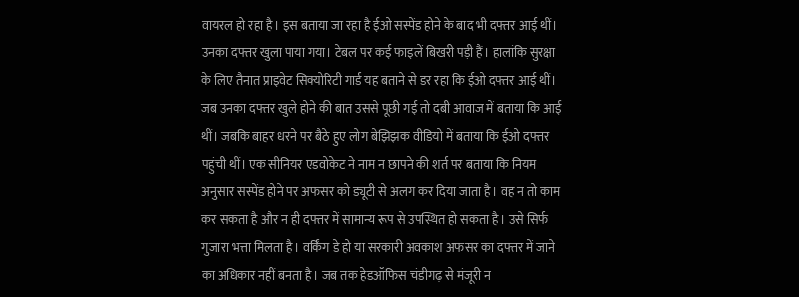वायरल हो रहा है। इस बताया जा रहा है ईओ सस्पेंड होने के बाद भी दफ्तर आई थीं। उनका दफ्तर खुला पाया गया। टेबल पर कई फाइलें बिखरी पड़ी हैं। हालांकि सुरक्षा के लिए तैनात प्राइवेट सिक्योरिटी गार्ड यह बताने से डर रहा कि ईओ दफ्तर आई थीं। जब उनका दफ्तर खुले होने की बात उससे पूछी गई तो दबी आवाज में बताया कि आई थीं। जबकि बाहर धरने पर बैठे हुए लोग बेझिझक वीडियो में बताया कि ईओ दफ्तर पहुंची थीं। एक सीनियर एडवोकेट ने नाम न छापने की शर्त पर बताया कि नियम अनुसार सस्पेंड होने पर अफसर को ड्यूटी से अलग कर दिया जाता है। वह न तो काम कर सकता है और न ही दफ्तर में सामान्य रूप से उपस्थित हो सकता है। उसे सिर्फ गुजारा भत्ता मिलता है। वर्किंग डे हो या सरकारी अवकाश अफसर का दफ्तर में जाने का अधिकार नहीं बनता है। जब तक हेडऑफिस चंडीगढ़ से मंजूरी न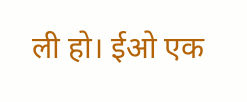ली हो। ईओ एक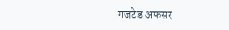गजटेड अफसर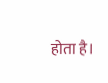होता है।